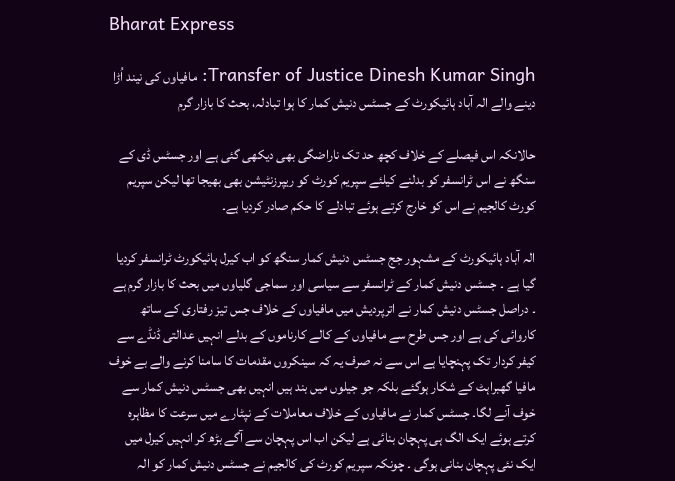Bharat Express

Transfer of Justice Dinesh Kumar Singh: مافیاوں کی نیند اُڑا دینے والے الہ آباد ہائیکورٹ کے جسٹس دنیش کمار کا ہوا تبادلہ، بحث کا بازار گرم

حالانکہ اس فیصلے کے خلاف کچھ حد تک ناراضگی بھی دیکھی گئی ہے اور جسٹس ڈی کے سنگھ نے اس ٹرانسفر کو بدلنے کیلئے سپریم کورٹ کو ریپرزنٹیشن بھی بھیجا تھا لیکن سپریم کورٹ کالجیم نے اس کو خارج کرتے ہوئے تبادلے کا حکم صادر کردیا ہے۔

الہ آباد ہائیکورٹ کے مشہور جج جسٹس دنیش کمار سنگھ کو اب کیرل ہائیکورٹ ٹرانسفر کردیا گیا ہے ۔ جسٹس دنیش کمار کے ٹرانسفر سے سیاسی اور سماجی گلیاوں میں بحث کا بازار گرم ہے ۔ دراصل جسٹس دنیش کمار نے اترپردیش میں مافیاوں کے خلاف جس تیز رفتاری کے ساتھ کاروائی کی ہے اور جس طرح سے مافیاوں کے کالے کارناموں کے بدلے انہیں عدالتی ڈنڈے سے کیفر کردار تک پہنچایا ہے اس سے نہ صرف یہ کہ سینکروں مقدمات کا سامنا کرنے والے بے خوف مافیا گھبراہٹ کے شکار ہوگئے بلکہ جو جیلوں میں بند ہیں انہیں بھی جسٹس دنیش کمار سے خوف آنے لگا۔ جسٹس کمار نے مافیاوں کے خلاف معاملات کے نپٹارے میں سرعت کا مظاہرہ کرتے ہوئے ایک الگ ہی پہچان بنائی ہے لیکن اب اس پہچان سے آگے بڑھ کر انہیں کیرل میں ایک نئی پہچان بنانی ہوگی ۔ چونکہ سپریم کورٹ کی کالجیم نے جسٹس دنیش کمار کو الہ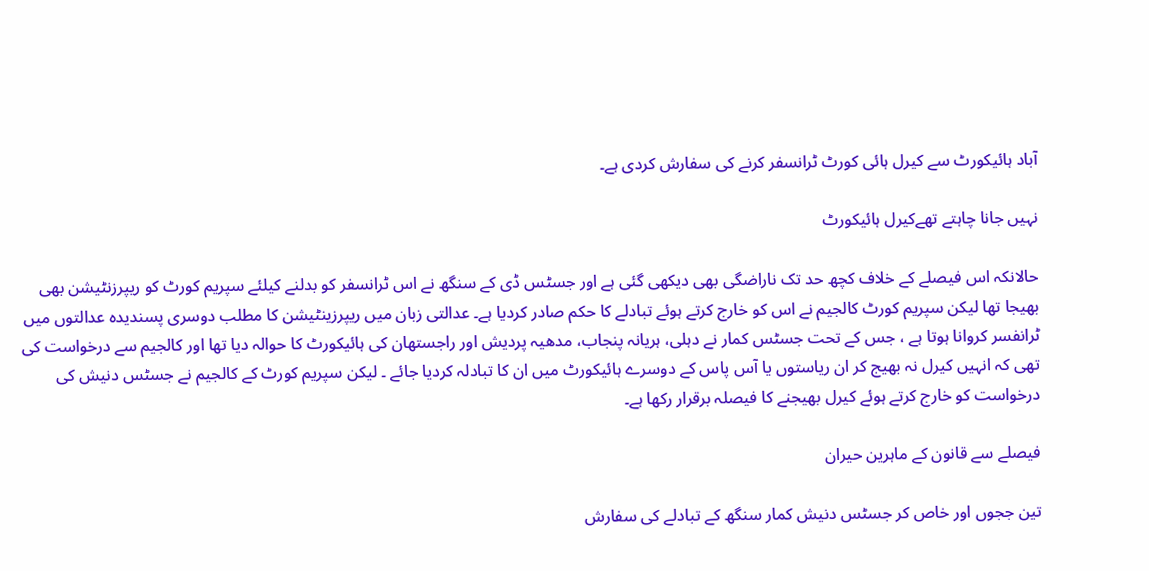آباد ہائیکورٹ سے کیرل ہائی کورٹ ٹرانسفر کرنے کی سفارش کردی ہے۔

نہیں جانا چاہتے تھےکیرل ہائیکورٹ

حالانکہ اس فیصلے کے خلاف کچھ حد تک ناراضگی بھی دیکھی گئی ہے اور جسٹس ڈی کے سنگھ نے اس ٹرانسفر کو بدلنے کیلئے سپریم کورٹ کو ریپرزنٹیشن بھی بھیجا تھا لیکن سپریم کورٹ کالجیم نے اس کو خارج کرتے ہوئے تبادلے کا حکم صادر کردیا ہے۔ عدالتی زبان میں ریپرزینٹیشن کا مطلب دوسری پسندیدہ عدالتوں میں ٹرانفسر کروانا ہوتا ہے ، جس کے تحت جسٹس کمار نے دہلی، ہریانہ پنجاب، مدھیہ پردیش اور راجستھان کی ہائیکورٹ کا حوالہ دیا تھا اور کالجیم سے درخواست کی تھی کہ انہیں کیرل نہ بھیج کر ان ریاستوں یا آس پاس کے دوسرے ہائیکورٹ میں ان کا تبادلہ کردیا جائے ۔ لیکن سپریم کورٹ کے کالجیم نے جسٹس دنیش کی درخواست کو خارج کرتے ہوئے کیرل بھیجنے کا فیصلہ برقرار رکھا ہے۔

فیصلے سے قانون کے ماہرین حیران

تین ججوں اور خاص کر جسٹس دنیش کمار سنگھ کے تبادلے کی سفارش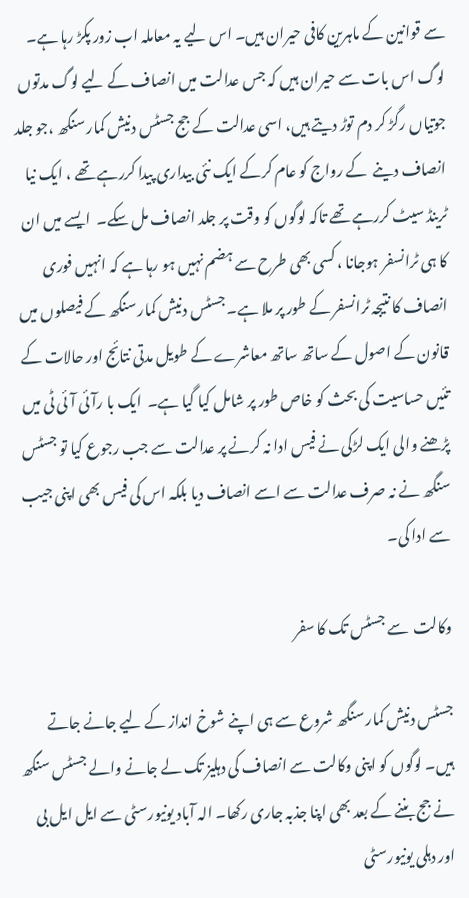سے قوانین کے ماہرین کافی حیران ہیں۔ اس لیے یہ معاملہ اب زور پکڑ رہا ہے۔ لوگ اس بات سے حیران ہیں کہ جس عدالت میں انصاف کے لیے لوگ مدتوں جوتیاں رگڑ کر دم توڑ دیتے ہیں، اسی عدالت کے جج جسٹس دنیش کمار سنگھ ،جو جلد انصاف دینے  کے رواج کو عام کرکے ایک نئی بیداری پیدا کررہے تھے ، ایک نیا ٹرینڈ سیٹ کررہے تھے تاکہ لوگوں کو وقت پر جلد انصاف مل سکے۔  ایسے میں ان کا ہی ٹرانسفر ہوجانا ، کسی بھی طرح سے ہضم نہیں ہو رہا ہے کہ انہیں فوری انصاف کا نتیجہ ٹرانسفر کے طور پر ملا ہے۔ جسٹس دنیش کمار سنگھ کے فیصلوں میں قانون کے اصول کے ساتھ ساتھ معاشرے کے طویل مدتی نتائج اور حالات کے تئیں حساسیت کی بحث کو خاص طور پر شامل کیا گیا ہے۔  ایک با رآئی آئی ٹی میں پڑھنے والی ایک لڑکی نے فیس ادا نہ کرنے پر عدالت سے جب رجوع کیا تو جسٹس سنگھ نے نہ صرف عدالت سے اسے انصاف دیا بلکہ اس کی فیس بھی اپنی جیب سے ادا کی۔

وکالت  سے جسٹس تک کا سفر

جسٹس دنیش کمار سنگھ شروع سے ہی اپنے شوخ انداز کے لیے جانے جاتے ہیں۔ لوگوں کو اپنی وکالت سے انصاف کی دہلیز تک لے جانے والے جسٹس سنگھ نے جج بننے کے بعد بھی اپنا جذبہ جاری رکھا۔ الہ آباد یونیورسٹی سے ایل ایل بی اور دہلی یونیورسٹی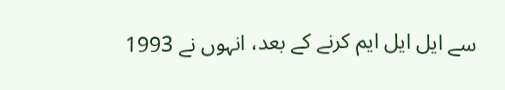سے ایل ایل ایم کرنے کے بعد، انہوں نے 1993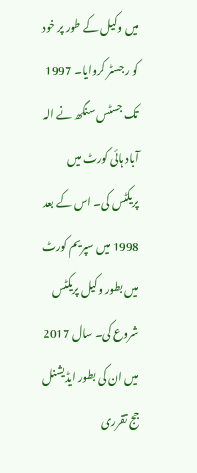میں وکیل کے طور پر خود کو رجسٹر کروایا۔ 1997 تک جسٹس سنگھ نے الہ آباد ہائی کورٹ میں پریکٹس کی۔ اس کے بعد 1998 میں سپریم کورٹ میں بطور وکیل پریکٹس شروع کی۔ سال 2017 میں ان کی بطور ایڈیشنل جج تقرری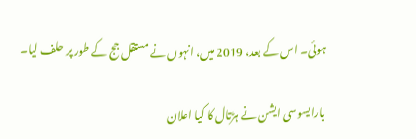ہوئی۔ اس کے بعد، 2019 میں، انہوں نے مستقل جج کے طور پر حلف لیا۔

بارایسوسی ایشن نے ہڑتال کا کیا اعلان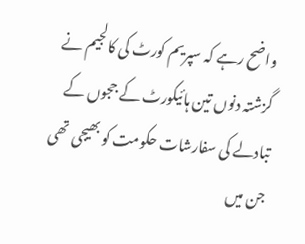واضح رہے کہ سپریم کورٹ کی کالجیم نے گزشتہ دنوں تین ہائیکورٹ کے ججوں کے تبادلے کی سفارشات حکومت کو بھیجی تھی جن میں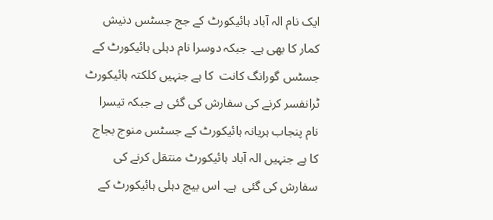ایک نام الہ آباد ہائیکورٹ کے جج جسٹس دنیش کمار کا بھی ہے۔ جبکہ دوسرا نام دہلی ہائیکورٹ کے جسٹس گورانگ کانت  کا ہے جنہیں کلکتہ ہائیکورٹ ٹرانفسر کرنے کی سفارش کی گئی ہے جبکہ تیسرا نام پنجاب ہریانہ ہائیکورٹ کے جسٹس منوج بجاج کا ہے جنہیں الہ آباد ہائیکورٹ منتقل کرنے کی سفارش کی گئی  ہے۔ اس بیچ دہلی ہائیکورٹ کے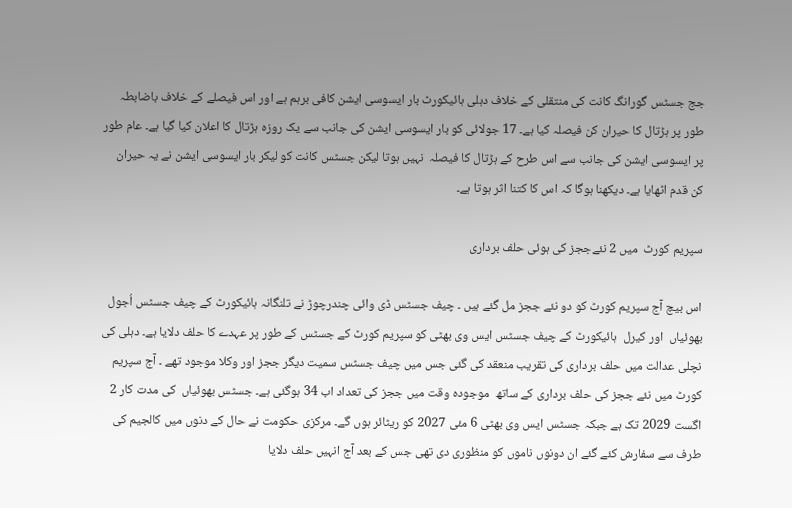جج جسٹس گورانگ کانت کی منتقلی کے خلاف دہلی ہائیکورٹ بار ایسوسی ایشن کافی برہم ہے اور اس فیصلے کے خلاف باضابطہ طور پر ہڑتال کا حیران کن فیصلہ کیا ہے۔ 17 جولائی کو بار ایسوسی ایشن کی جانب سے یک روزہ ہڑتال کا اعلان کیا گیا ہے۔ عام طور پر ایسوسی ایشن کی جانب سے اس طرح کے ہڑتال کا فیصلہ  نہیں ہوتا لیکن جسٹس کانت کو لیکر بار ایسوسی ایشن نے یہ حیران کن قدم اٹھایا ہے۔ دیکھنا ہوگا کہ اس کا کتنا اثر ہوتا ہے۔

سپریم کورٹ  میں 2 نئےججز کی ہوئی حلف برداری

اس بیچ آج سپریم کورٹ کو دو نئے ججز مل گئے ہیں ۔ چیف جسٹس ڈی وائی چندرچوڑ نے تلنگانہ ہائیکورٹ کے چیف جسٹس اُجول بھوئیاں  اور کیرل  ہائیکورٹ کے چیف جسٹس ایس وی بھٹی کو سپریم کورٹ کے جسٹس کے طور پر عہدے کا حلف دلایا ہے۔ دہلی کی نچلی عدالت میں حلف برداری کی تقریب منعقد کی گئی جس میں چیف جسٹس سمیت دیگر ججز اور وکلا موجود تھے ۔ آج سپریم کورٹ میں نئے ججز کی حلف برداری کے ساتھ  موجودہ وقت میں ججز کی تعداد اب 34 ہوگئی ہے۔ جسٹس بھوئیاں  کی مدت کار 2 اگست 2029 تک ہے جبکہ جسٹس ایس وی بھٹی 6 مئی 2027 کو ریٹائر ہوں گے۔ مرکزی حکومت نے حال کے دنوں میں کالجیم کی طرف سے سفارش کئے گئے ان دونوں ناموں کو منظوری دی تھی جس کے بعد آج انہیں حلف دلایا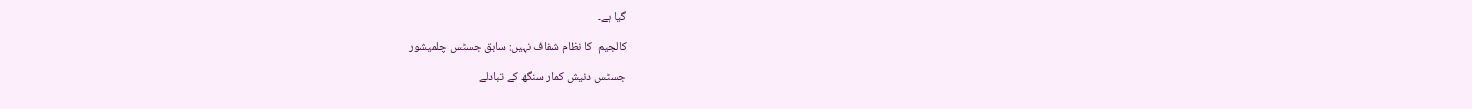گیا ہے۔

کالجیم  کا نظام شفاف نہیں: سابق جسٹس چلمیشور

جسٹس دنیش کمار سنگھ کے تبادلے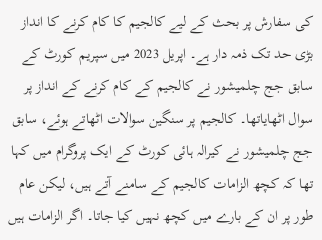کی سفارش پر بحث کے لیے کالجیم کا کام کرنے کا انداز بڑی حد تک ذمہ دار ہے۔ اپریل 2023 میں سپریم کورٹ کے سابق جج چلمیشور نے کالجیم کے کام کرنے کے انداز پر سوال اٹھایاتھا۔ کالجیم پر سنگین سوالات اٹھاتے ہوئے، سابق جج چلمیشور نے کیرالہ ہائی کورٹ کے ایک پروگرام میں کہا تھا کہ کچھ الزامات کالجیم کے سامنے آتے ہیں، لیکن عام طور پر ان کے بارے میں کچھ نہیں کیا جاتا۔ اگر الزامات ہیں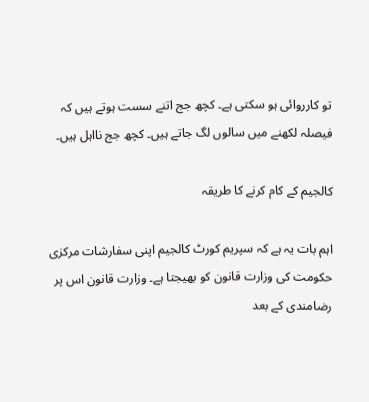تو کارروائی ہو سکتی ہے۔ کچھ جج اتنے سست ہوتے ہیں کہ  فیصلہ لکھنے میں سالوں لگ جاتے ہیں۔ کچھ جج نااہل ہیں۔

کالجیم کے کام کرنے کا طریقہ

اہم بات یہ ہے کہ سپریم کورٹ کالجیم اپنی سفارشات مرکزی حکومت کی وزارت قانون کو بھیجتا ہے۔ وزارت قانون اس پر رضامندی کے بعد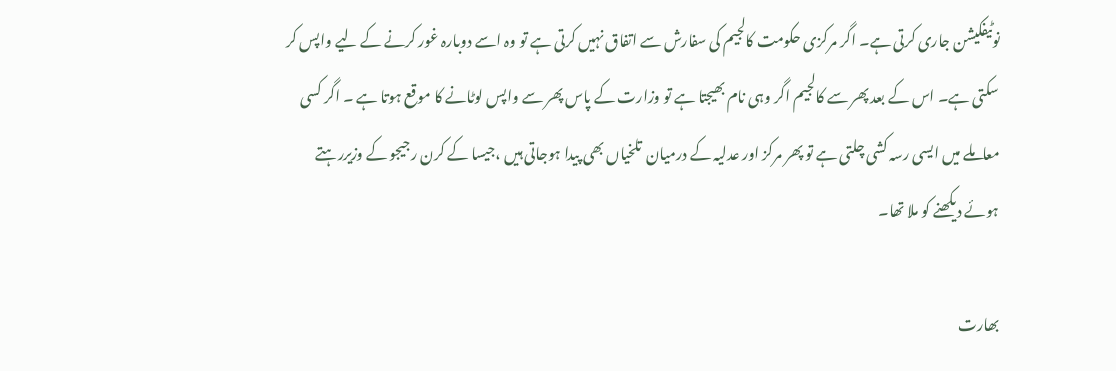نوٹیفکیشن جاری کرتی ہے۔ اگر مرکزی حکومت کالجیم کی سفارش سے اتفاق نہیں کرتی ہے تو وہ اسے دوبارہ غور کرنے کے لیے واپس کر سکتی ہے۔ اس کے بعد پھر سے کالجیم اگر وہی نام بھیجتا ہے تو وزارت کے پاس پھر سے واپس لوٹانے کا موقع ہوتا ہے ۔ اگر کسی معاملے میں ایسی رسہ کشی چلتی ہے تو پھر مرکز اور عدلیہ کے درمیان  تلخیاں بھی پیدا ہوجاتی ہیں ،جیسا کے کرن رجیجو کے وزیررہتے ہوئے دیکھنے کو ملا تھا۔

بھارت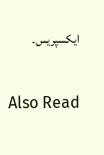ایکسپریس۔

Also Read